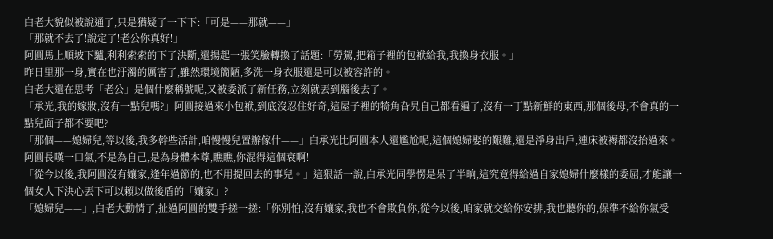白老大貌似被說通了,只是猶疑了一下下:「可是——那就——」
「那就不去了!說定了!老公你真好!」
阿圓馬上順坡下驢,利利索索的下了決斷,還揚起一張笑臉轉換了話題:「勞駕,把箱子裡的包袱給我,我換身衣服。」
昨日里那一身,實在也汙濁的厲害了,雖然環境簡陋,多洗一身衣服還是可以被容許的。
白老大還在思考「老公」是個什麼稱號呢,又被委派了新任務,立刻就丟到腦後去了。
「承光,我的嫁妝,沒有一點兒嗎?」阿圓接過來小包袱,到底沒忍住好奇,這屋子裡的犄角旮旯自己都看遍了,沒有一丁點新鮮的東西,那個後母,不會真的一點兒面子都不要吧?
「那個——媳婦兒,等以後,我多幹些活計,咱慢慢兒置辦傢什——」白承光比阿圓本人還尷尬呢,這個媳婦娶的艱難,還是淨身出戶,連床被褥都沒抬過來。
阿圓長嘆一口氣,不是為自己,是為身體本尊,瞧瞧,你混得這個衰啊!
「從今以後,我阿圓沒有孃家,逢年過節的,也不用提回去的事兒。」這狠話一說,白承光同學愣是呆了半晌,這究竟得給過自家媳婦什麼樣的委屈,才能讓一個女人下決心丟下可以賴以做後盾的「孃家」?
「媳婦兒——」,白老大動情了,扯過阿圓的雙手搓一搓:「你別怕,沒有孃家,我也不會欺負你,從今以後,咱家就交給你安排,我也聽你的,保準不給你氣受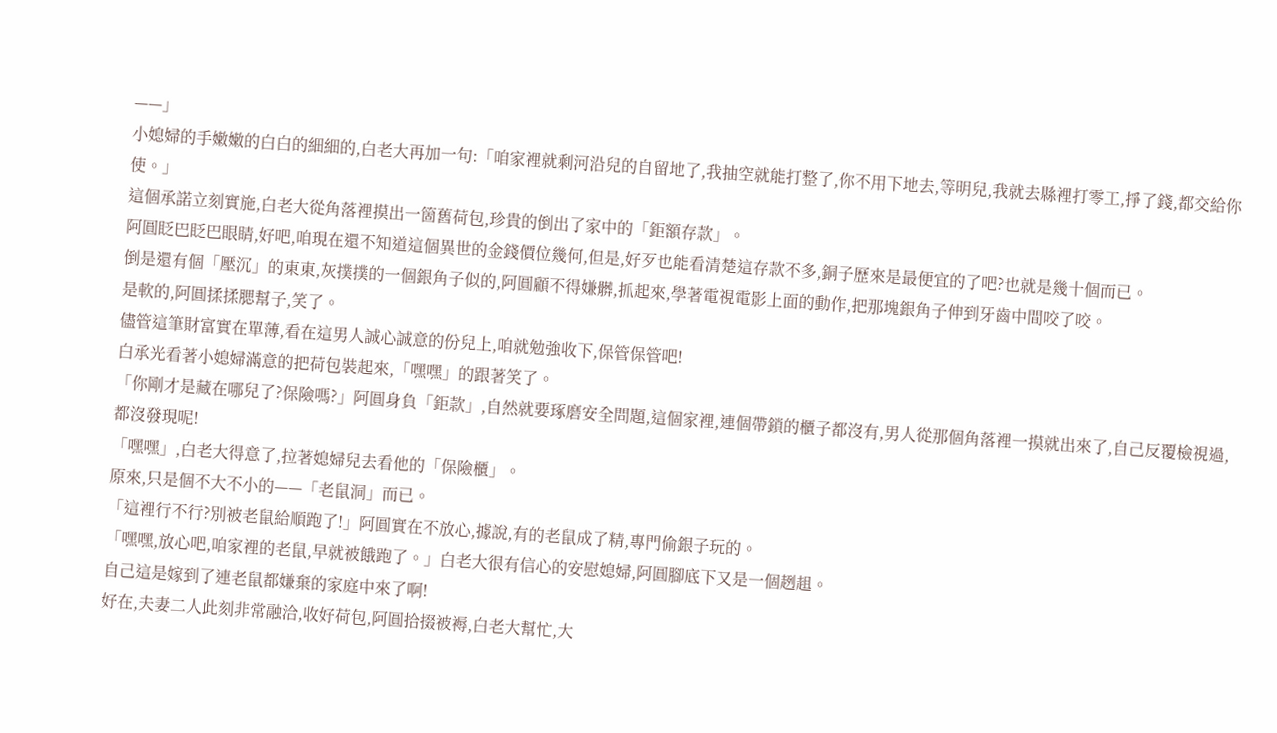——」
小媳婦的手嫩嫩的白白的細細的,白老大再加一句:「咱家裡就剩河沿兒的自留地了,我抽空就能打整了,你不用下地去,等明兒,我就去縣裡打零工,掙了錢,都交給你使。」
這個承諾立刻實施,白老大從角落裡摸出一箇舊荷包,珍貴的倒出了家中的「鉅額存款」。
阿圓眨巴眨巴眼睛,好吧,咱現在還不知道這個異世的金錢價位幾何,但是,好歹也能看清楚這存款不多,銅子歷來是最便宜的了吧?也就是幾十個而已。
倒是還有個「壓沉」的東東,灰撲撲的一個銀角子似的,阿圓顧不得嫌髒,抓起來,學著電視電影上面的動作,把那塊銀角子伸到牙齒中間咬了咬。
是軟的,阿圓揉揉腮幫子,笑了。
儘管這筆財富實在單薄,看在這男人誠心誠意的份兒上,咱就勉強收下,保管保管吧!
白承光看著小媳婦滿意的把荷包裝起來,「嘿嘿」的跟著笑了。
「你剛才是藏在哪兒了?保險嗎?」阿圓身負「鉅款」,自然就要琢磨安全問題,這個家裡,連個帶鎖的櫃子都沒有,男人從那個角落裡一摸就出來了,自己反覆檢視過,都沒發現呢!
「嘿嘿」,白老大得意了,拉著媳婦兒去看他的「保險櫃」。
原來,只是個不大不小的——「老鼠洞」而已。
「這裡行不行?別被老鼠給順跑了!」阿圓實在不放心,據說,有的老鼠成了精,專門偷銀子玩的。
「嘿嘿,放心吧,咱家裡的老鼠,早就被餓跑了。」白老大很有信心的安慰媳婦,阿圓腳底下又是一個趔趄。
自己這是嫁到了連老鼠都嫌棄的家庭中來了啊!
好在,夫妻二人此刻非常融洽,收好荷包,阿圓拾掇被褥,白老大幫忙,大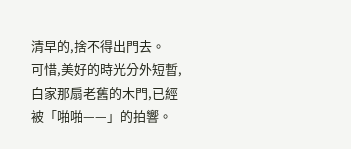清早的,捨不得出門去。
可惜,美好的時光分外短暫,白家那扇老舊的木門,已經被「啪啪——」的拍響。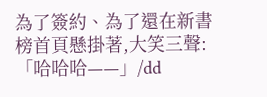為了簽約、為了還在新書榜首頁懸掛著,大笑三聲:「哈哈哈——」/dd